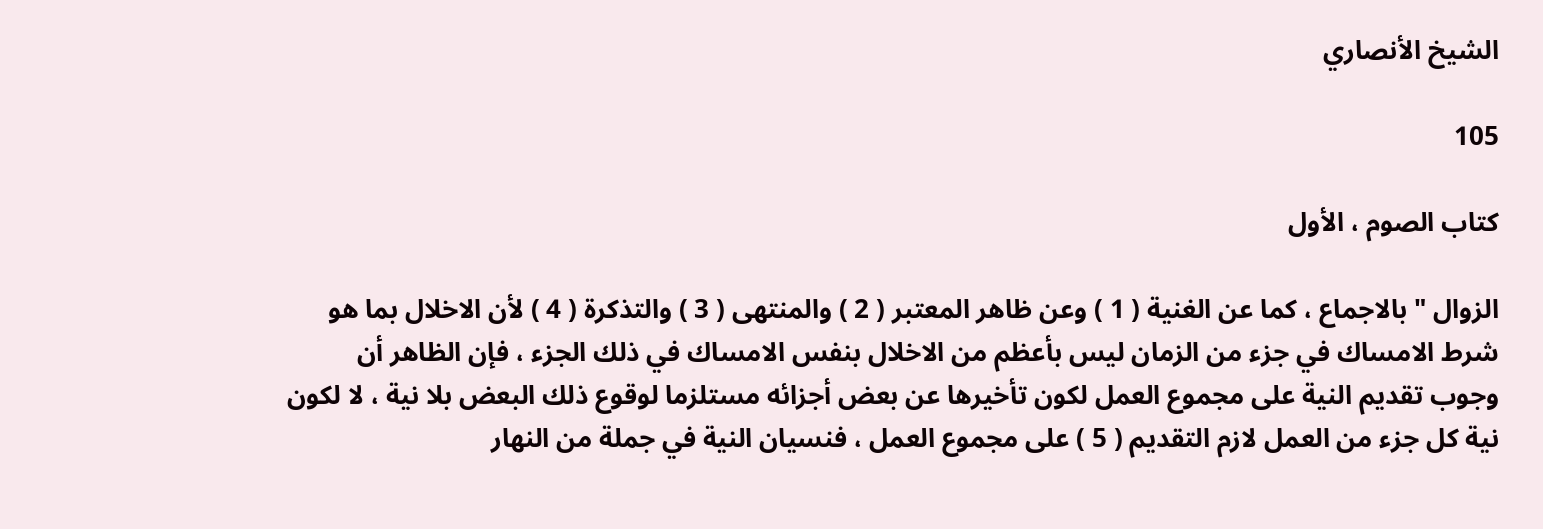الشيخ الأنصاري

105

كتاب الصوم ، الأول

الزوال " بالاجماع ، كما عن الغنية ( 1 ) وعن ظاهر المعتبر ( 2 ) والمنتهى ( 3 ) والتذكرة ( 4 ) لأن الاخلال بما هو شرط الامساك في جزء من الزمان ليس بأعظم من الاخلال بنفس الامساك في ذلك الجزء ، فإن الظاهر أن وجوب تقديم النية على مجموع العمل لكون تأخيرها عن بعض أجزائه مستلزما لوقوع ذلك البعض بلا نية ، لا لكون نية كل جزء من العمل لازم التقديم ( 5 ) على مجموع العمل ، فنسيان النية في جملة من النهار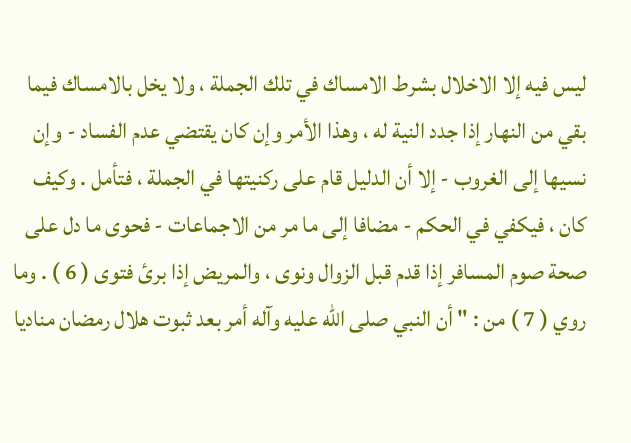ليس فيه إلا الاخلال بشرط الامساك في تلك الجملة ، ولا يخل بالامساك فيما بقي من النهار إذا جدد النية له ، وهذا الأمر وإن كان يقتضي عدم الفساد - وإن نسيها إلى الغروب - إلا أن الدليل قام على ركنيتها في الجملة ، فتأمل . وكيف كان ، فيكفي في الحكم - مضافا إلى ما مر من الاجماعات - فحوى ما دل على صحة صوم المسافر إذا قدم قبل الزوال ونوى ، والمريض إذا برئ فتوى ( 6 ) . وما روي ( 7 ) من : " أن النبي صلى الله عليه وآله أمر بعد ثبوت هلال رمضان مناديا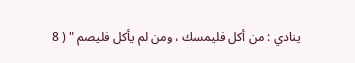ينادي : من أكل فليمسك ، ومن لم يأكل فليصم " ( 8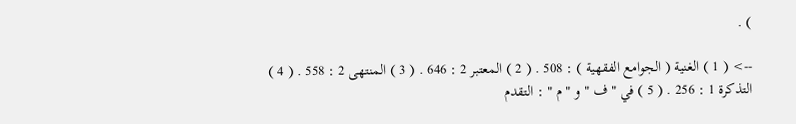) .

--> ( 1 ) الغنية ( الجوامع الفقهية ) : 508 . ( 2 ) المعتبر 2 : 646 . ( 3 ) المنتهى 2 : 558 . ( 4 ) التذكرة 1 : 256 . ( 5 ) في " ف " و " م " : التقدم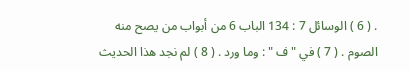. ( 6 ) الوسائل 7 : 134 الباب 6 من أبواب من يصح منه الصوم . ( 7 ) في " ف " : وما ورد . ( 8 ) لم نجد هذا الحديث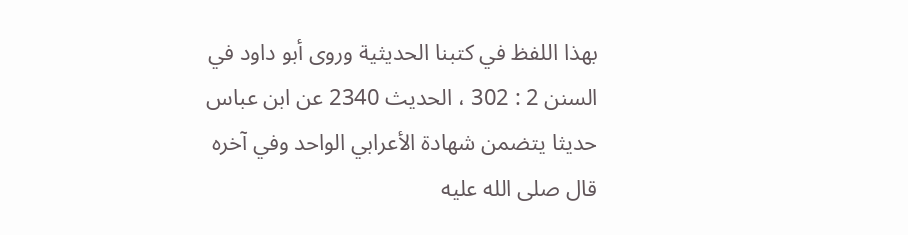بهذا اللفظ في كتبنا الحديثية وروى أبو داود في السنن 2 : 302 ، الحديث 2340 عن ابن عباس حديثا يتضمن شهادة الأعرابي الواحد وفي آخره قال صلى الله عليه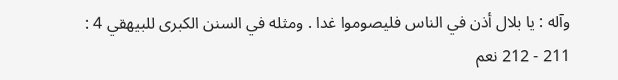وآله : يا بلال أذن في الناس فليصوموا غدا . ومثله في السنن الكبرى للبيهقي 4 : 211 - 212 نعم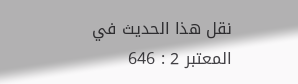نقل هذا الحديث في المعتبر 2 : 646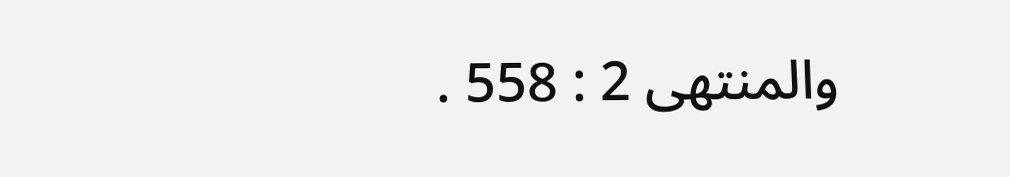والمنتهى 2 : 558 .